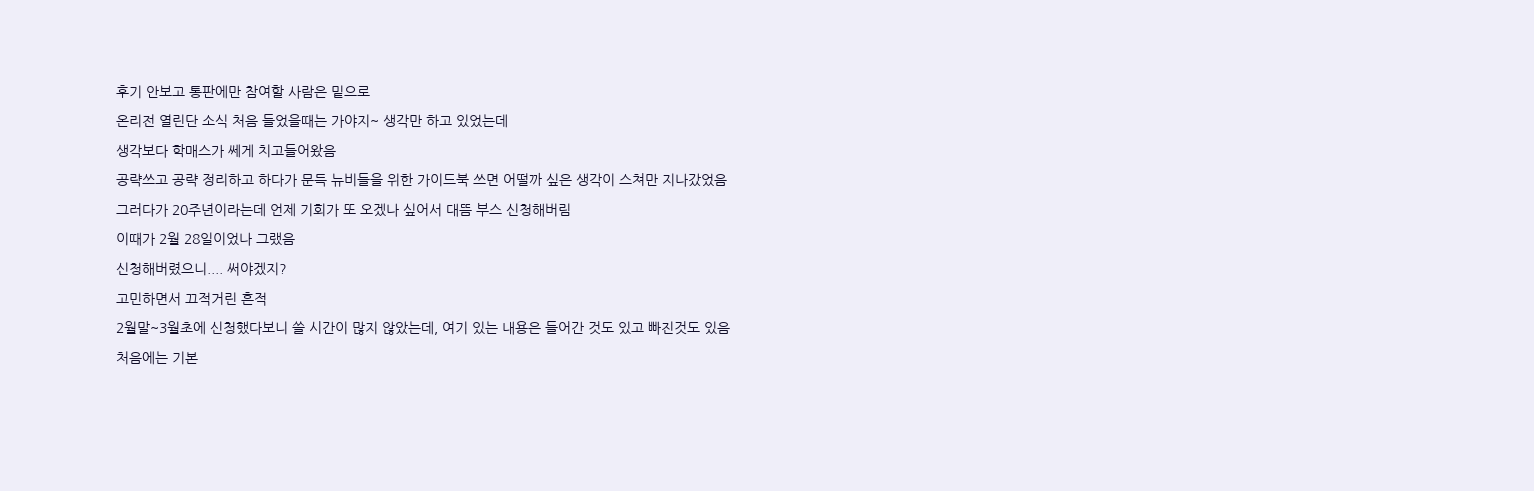후기 안보고 통판에만 참여할 사람은 밑으로
온리전 열린단 소식 처음 들었을때는 가야지~ 생각만 하고 있었는데
생각보다 학매스가 쎄게 치고들어왔음
공략쓰고 공략 정리하고 하다가 문득 뉴비들을 위한 가이드북 쓰면 어떨까 싶은 생각이 스쳐만 지나갔었음
그러다가 20주년이라는데 언제 기회가 또 오겠나 싶어서 대뜸 부스 신청해버림
이때가 2월 28일이었나 그랬음
신청해버렸으니.... 써야겠지?
고민하면서 끄적거린 흔적
2월말~3월초에 신청했다보니 쓸 시간이 많지 않았는데, 여기 있는 내용은 들어간 것도 있고 빠진것도 있음
처음에는 기본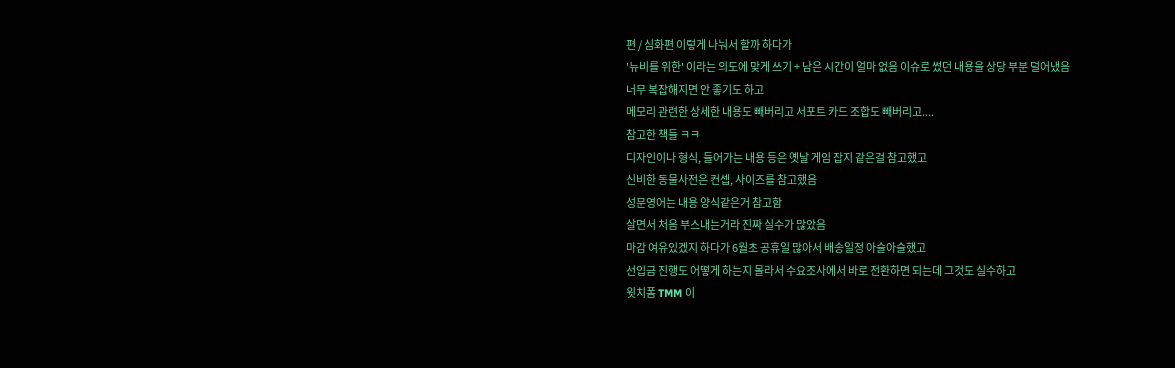편 / 심화편 이렇게 나눠서 할까 하다가
'뉴비를 위한' 이라는 의도에 맞게 쓰기 + 남은 시간이 얼마 없음 이슈로 썼던 내용을 상당 부분 덜어냈음
너무 복잡해지면 안 좋기도 하고
메모리 관련한 상세한 내용도 빼버리고 서포트 카드 조합도 빼버리고....
참고한 책들 ㅋㅋ
디자인이나 형식, 들어가는 내용 등은 옛날 게임 잡지 같은걸 참고했고
신비한 동물사전은 컨셉, 사이즈를 참고했음
성문영어는 내용 양식같은거 참고함
살면서 처음 부스내는거라 진짜 실수가 많았음
마감 여유있겠지 하다가 6월초 공휴일 많아서 배송일정 아슬아슬했고
선입금 진행도 어떻게 하는지 몰라서 수요조사에서 바로 전환하면 되는데 그것도 실수하고
윗치폼 TMM 이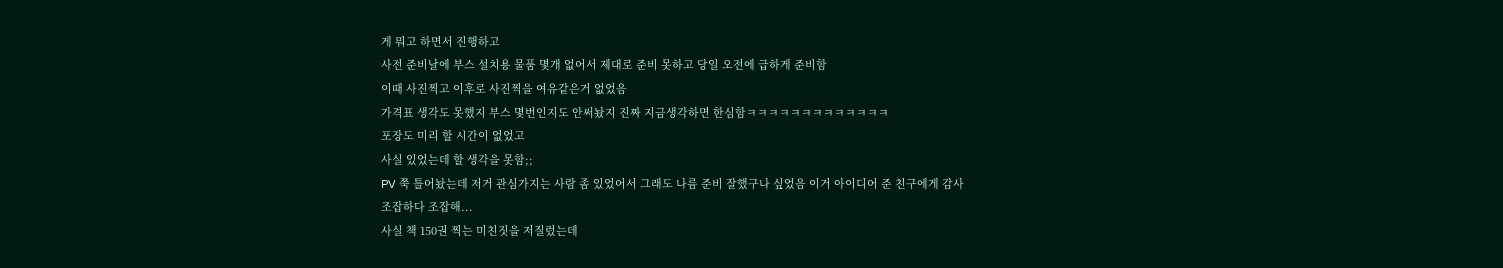게 뭐고 하면서 진행하고
사전 준비날에 부스 설치용 물품 몇개 없어서 제대로 준비 못하고 당일 오전에 급하게 준비함
이때 사진찍고 이후로 사진찍을 여유같은거 없었음
가격표 생각도 못했지 부스 몇번인지도 안써놨지 진짜 지금생각하면 한심함ㅋㅋㅋㅋㅋㅋㅋㅋㅋㅋㅋㅋㅋ
포장도 미리 할 시간이 없었고
사실 있었는데 할 생각을 못함;;
PV 쭉 틀어놨는데 저거 관심가지는 사람 좀 있었어서 그래도 나름 준비 잘했구나 싶었음 이거 아이디어 준 친구에게 감사
조잡하다 조잡해...
사실 책 150권 찍는 미친짓을 저질렀는데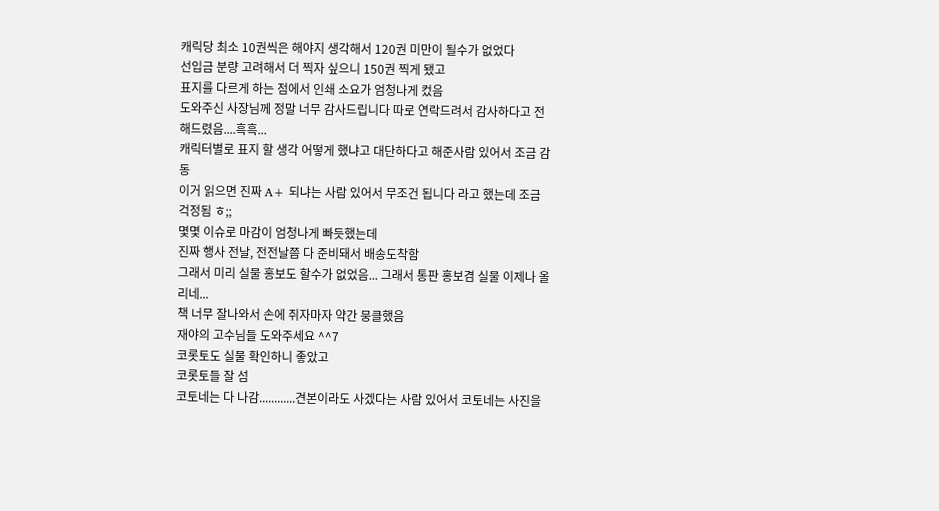캐릭당 최소 10권씩은 해야지 생각해서 120권 미만이 될수가 없었다
선입금 분량 고려해서 더 찍자 싶으니 150권 찍게 됐고
표지를 다르게 하는 점에서 인쇄 소요가 엄청나게 컸음
도와주신 사장님께 정말 너무 감사드립니다 따로 연락드려서 감사하다고 전해드렸음....흑흑...
캐릭터별로 표지 할 생각 어떻게 했냐고 대단하다고 해준사람 있어서 조금 감동
이거 읽으면 진짜 A+ 되냐는 사람 있어서 무조건 됩니다 라고 했는데 조금 걱정됨 ㅎ;;
몇몇 이슈로 마감이 엄청나게 빠듯했는데
진짜 행사 전날, 전전날쯤 다 준비돼서 배송도착함
그래서 미리 실물 홍보도 할수가 없었음... 그래서 통판 홍보겸 실물 이제나 올리네...
책 너무 잘나와서 손에 쥐자마자 약간 뭉클했음
재야의 고수님들 도와주세요 ^^7
코롯토도 실물 확인하니 좋았고
코롯토들 잘 섬
코토네는 다 나감............견본이라도 사겠다는 사람 있어서 코토네는 사진을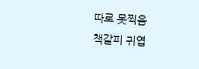따로 못찍음
책갈피 귀엽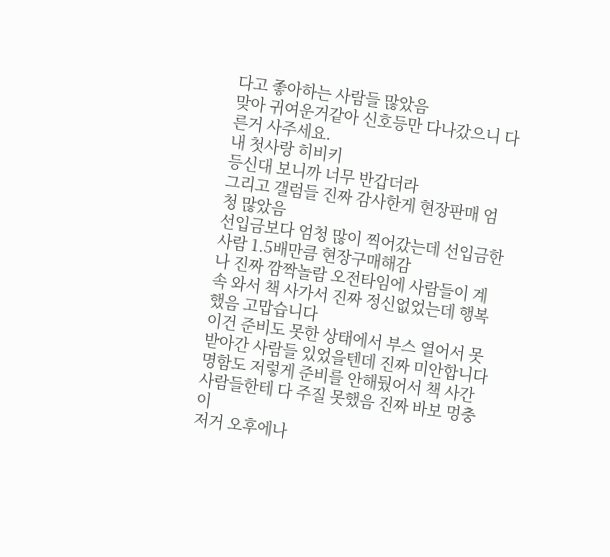다고 좋아하는 사람들 많았음
맞아 귀여운거같아 신호등만 다나갔으니 다른거 사주세요.
내 첫사랑 히비키
등신대 보니까 너무 반갑더라
그리고 갤럼들 진짜 감사한게 현장판매 엄청 많았음
선입금보다 엄청 많이 찍어갔는데 선입금한 사람 1.5배만큼 현장구매해감
나 진짜 깜짝놀람 오전타임에 사람들이 계속 와서 책 사가서 진짜 정신없었는데 행복했음 고맙습니다
이건 준비도 못한 상태에서 부스 열어서 못받아간 사람들 있었을텐데 진짜 미안합니다
명함도 저렇게 준비를 안해뒀어서 책 사간 사람들한테 다 주질 못했음 진짜 바보 멍충이
저거 오후에나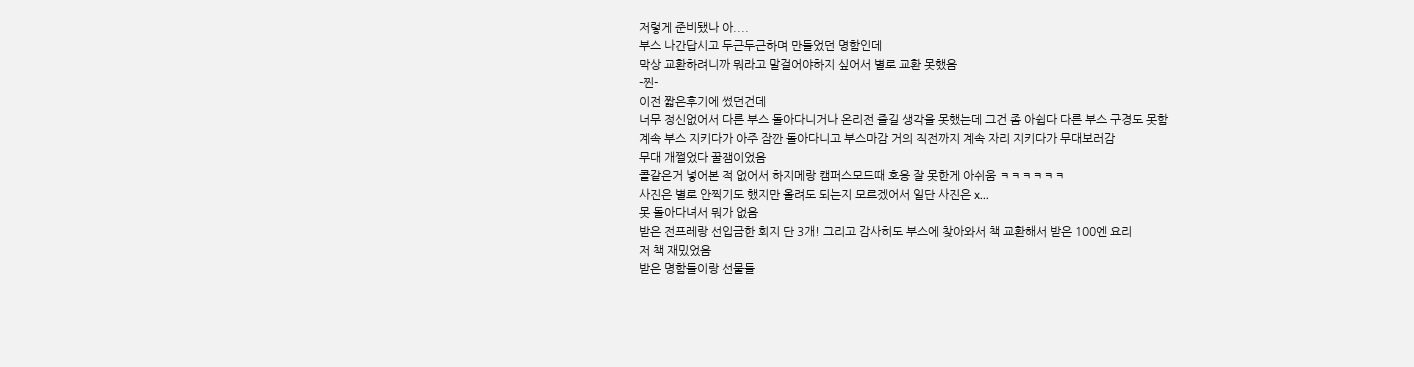저렇게 준비됐나 아....
부스 나간답시고 두근두근하며 만들었던 명함인데
막상 교환하려니까 뭐라고 말걸어야하지 싶어서 별로 교환 못했음
-찐-
이전 짧은후기에 썼던건데
너무 정신없어서 다른 부스 돌아다니거나 온리전 즐길 생각을 못했는데 그건 좀 아쉽다 다른 부스 구경도 못함
계속 부스 지키다가 아주 잠깐 돌아다니고 부스마감 거의 직전까지 계속 자리 지키다가 무대보러감
무대 개쩔었다 꿀잼이었음
콜같은거 넣어본 적 없어서 하지메랑 캠퍼스모드때 호응 잘 못한게 아쉬움 ㅋㅋㅋㅋㅋㅋ
사진은 별로 안찍기도 했지만 올려도 되는지 모르겠어서 일단 사진은 x...
못 돌아다녀서 뭐가 없음
받은 전프레랑 선입금한 회지 단 3개! 그리고 감사히도 부스에 찾아와서 책 교환해서 받은 100엔 요리
저 책 재밌었음
받은 명함들이랑 선물들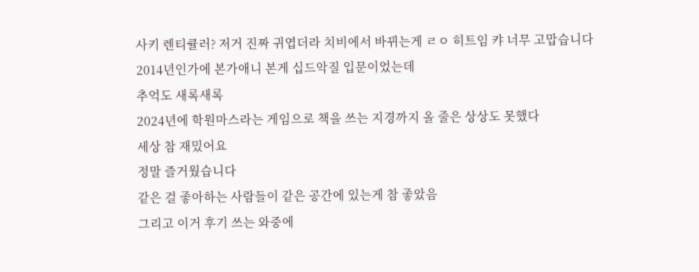사키 렌티큘러? 저거 진짜 귀엽더라 치비에서 바뀌는게 ㄹㅇ 히트임 캬 너무 고맙습니다
2014년인가에 본가애니 본게 십드악질 입문이었는데
추억도 새록새록
2024년에 학원마스라는 게임으로 책을 쓰는 지경까지 올 줄은 상상도 못했다
세상 참 재밌어요
정말 즐거웠습니다
같은 걸 좋아하는 사람들이 같은 공간에 있는게 참 좋았음
그리고 이거 후기 쓰는 와중에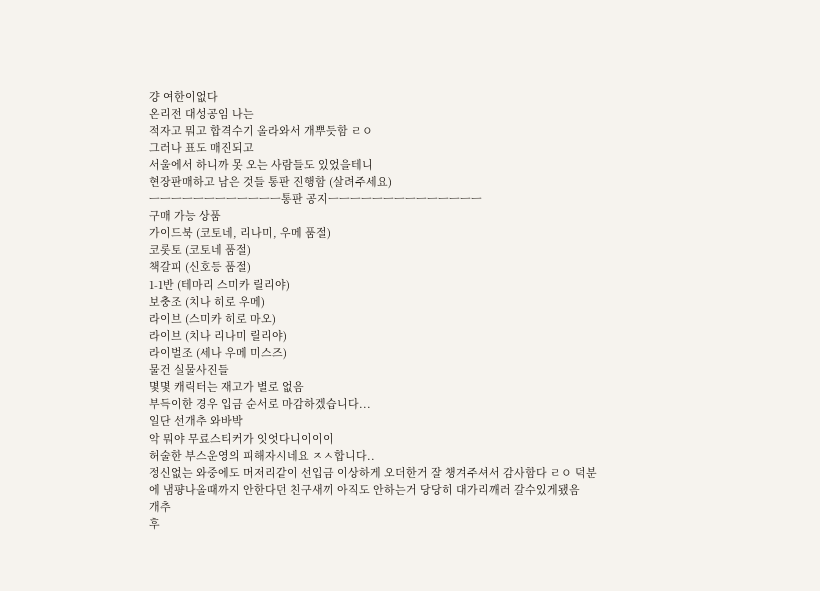걍 여한이없다
온리전 대성공임 나는
적자고 뭐고 합격수기 올라와서 개뿌듯함 ㄹㅇ
그러나 표도 매진되고
서울에서 하니까 못 오는 사람들도 있었을테니
현장판매하고 남은 것들 통판 진행함 (살려주세요)
ㅡㅡㅡㅡㅡㅡㅡㅡㅡㅡㅡㅡ통판 공지ㅡㅡㅡㅡㅡㅡㅡㅡㅡㅡㅡㅡㅡㅡ
구매 가능 상품
가이드북 (코토네, 리나미, 우메 품절)
코롯토 (코토네 품절)
책갈피 (신호등 품절)
1-1반 (테마리 스미카 릴리야)
보충조 (치나 히로 우메)
라이브 (스미카 히로 마오)
라이브 (치나 리나미 릴리야)
라이벌조 (세나 우메 미스즈)
물건 실물사진들
몇몇 캐릭터는 재고가 별로 없음
부득이한 경우 입금 순서로 마감하겠습니다...
일단 선개추 와바박
악 뭐야 무료스티커가 잇엇다니이이이
허술한 부스운영의 피해자시네요 ㅈㅅ합니다..
정신없는 와중에도 머저리같이 선입금 이상하게 오더한거 잘 챙겨주셔서 감사함다 ㄹㅇ 덕분에 냄퍙나올때까지 안한다던 친구새끼 아직도 안하는거 당당히 대가리깨러 갈수있게됐음
개추
후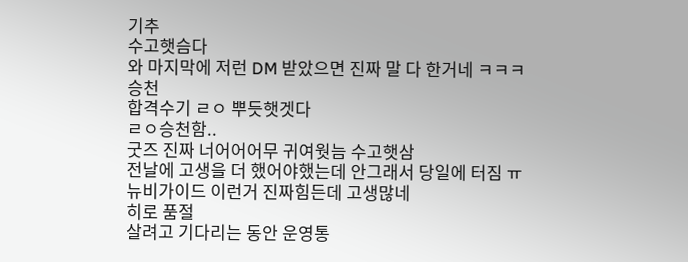기추
수고햇슴다
와 마지막에 저런 DM 받았으면 진짜 말 다 한거네 ㅋㅋㅋ
승천
합격수기 ㄹㅇ 뿌듯햇겟다
ㄹㅇ승천함..
굿즈 진짜 너어어어무 귀여웟늠 수고햇삼
전날에 고생을 더 했어야했는데 안그래서 당일에 터짐 ㅠ
뉴비가이드 이런거 진짜힘든데 고생많네
히로 품절
살려고 기다리는 동안 운영통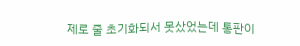제로 줄 초기화되서 못샀었는데 통판이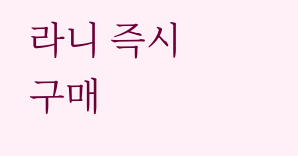라니 즉시 구매